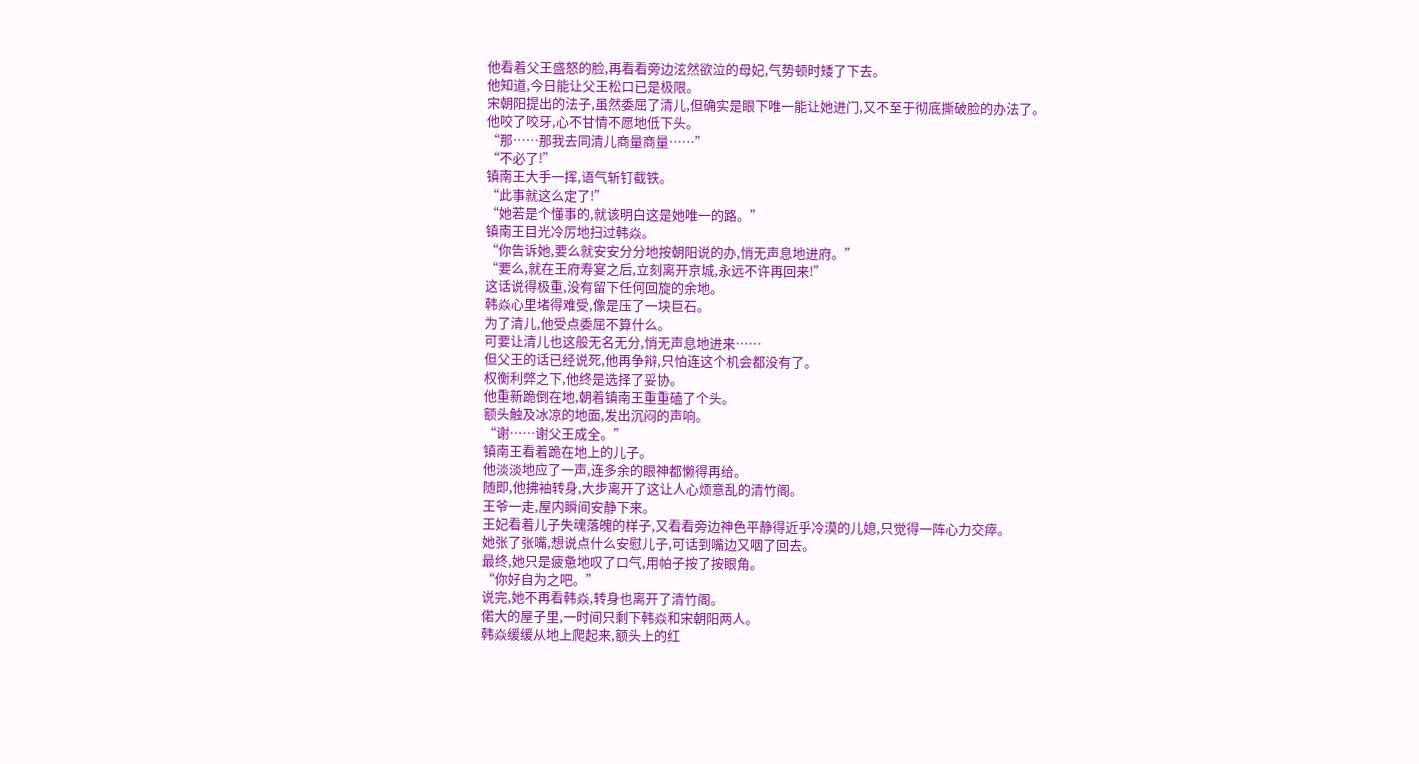他看着父王盛怒的脸,再看看旁边泫然欲泣的母妃,气势顿时矮了下去。
他知道,今日能让父王松口已是极限。
宋朝阳提出的法子,虽然委屈了清儿,但确实是眼下唯一能让她进门,又不至于彻底撕破脸的办法了。
他咬了咬牙,心不甘情不愿地低下头。
“那……那我去同清儿商量商量……”
“不必了!”
镇南王大手一挥,语气斩钉截铁。
“此事就这么定了!”
“她若是个懂事的,就该明白这是她唯一的路。”
镇南王目光冷厉地扫过韩焱。
“你告诉她,要么就安安分分地按朝阳说的办,悄无声息地进府。”
“要么,就在王府寿宴之后,立刻离开京城,永远不许再回来!”
这话说得极重,没有留下任何回旋的余地。
韩焱心里堵得难受,像是压了一块巨石。
为了清儿,他受点委屈不算什么。
可要让清儿也这般无名无分,悄无声息地进来……
但父王的话已经说死,他再争辩,只怕连这个机会都没有了。
权衡利弊之下,他终是选择了妥协。
他重新跪倒在地,朝着镇南王重重磕了个头。
额头触及冰凉的地面,发出沉闷的声响。
“谢……谢父王成全。”
镇南王看着跪在地上的儿子。
他淡淡地应了一声,连多余的眼神都懒得再给。
随即,他拂袖转身,大步离开了这让人心烦意乱的清竹阁。
王爷一走,屋内瞬间安静下来。
王妃看着儿子失魂落魄的样子,又看看旁边神色平静得近乎冷漠的儿媳,只觉得一阵心力交瘁。
她张了张嘴,想说点什么安慰儿子,可话到嘴边又咽了回去。
最终,她只是疲惫地叹了口气,用帕子按了按眼角。
“你好自为之吧。”
说完,她不再看韩焱,转身也离开了清竹阁。
偌大的屋子里,一时间只剩下韩焱和宋朝阳两人。
韩焱缓缓从地上爬起来,额头上的红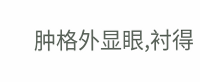肿格外显眼,衬得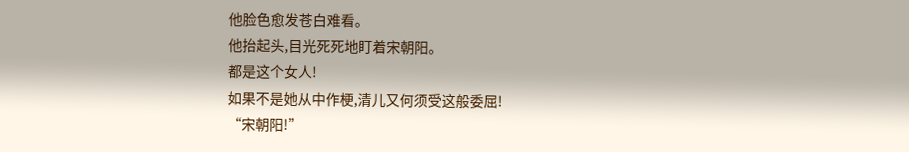他脸色愈发苍白难看。
他抬起头,目光死死地盯着宋朝阳。
都是这个女人!
如果不是她从中作梗,清儿又何须受这般委屈!
“宋朝阳!”